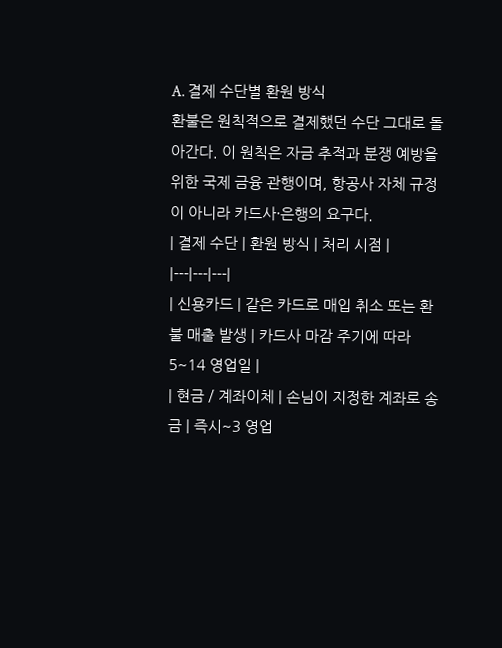A. 결제 수단별 환원 방식
환불은 원칙적으로 결제했던 수단 그대로 돌아간다. 이 원칙은 자금 추적과 분쟁 예방을 위한 국제 금융 관행이며, 항공사 자체 규정이 아니라 카드사·은행의 요구다.
| 결제 수단 | 환원 방식 | 처리 시점 |
|---|---|---|
| 신용카드 | 같은 카드로 매입 취소 또는 환불 매출 발생 | 카드사 마감 주기에 따라 5~14 영업일 |
| 현금 / 계좌이체 | 손님이 지정한 계좌로 송금 | 즉시~3 영업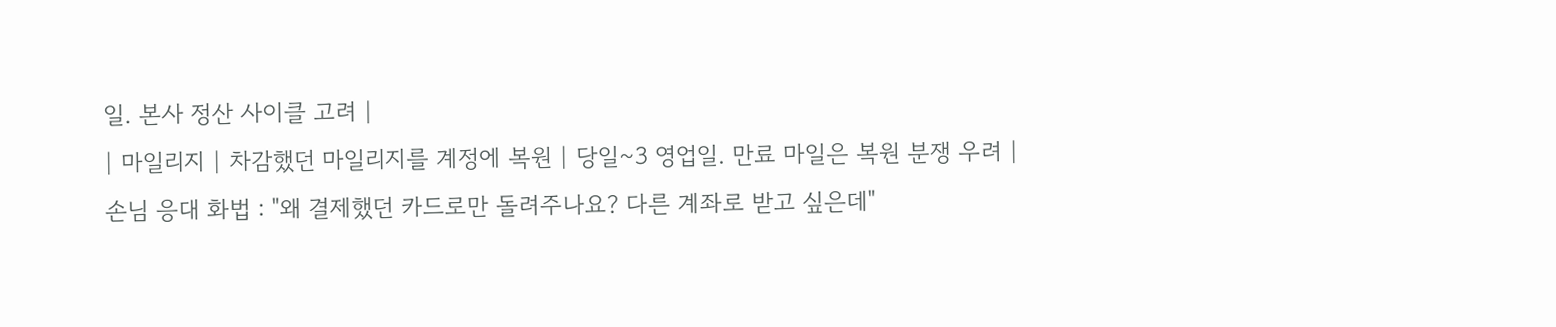일. 본사 정산 사이클 고려 |
| 마일리지 | 차감했던 마일리지를 계정에 복원 | 당일~3 영업일. 만료 마일은 복원 분쟁 우려 |
손님 응대 화법 : "왜 결제했던 카드로만 돌려주나요? 다른 계좌로 받고 싶은데"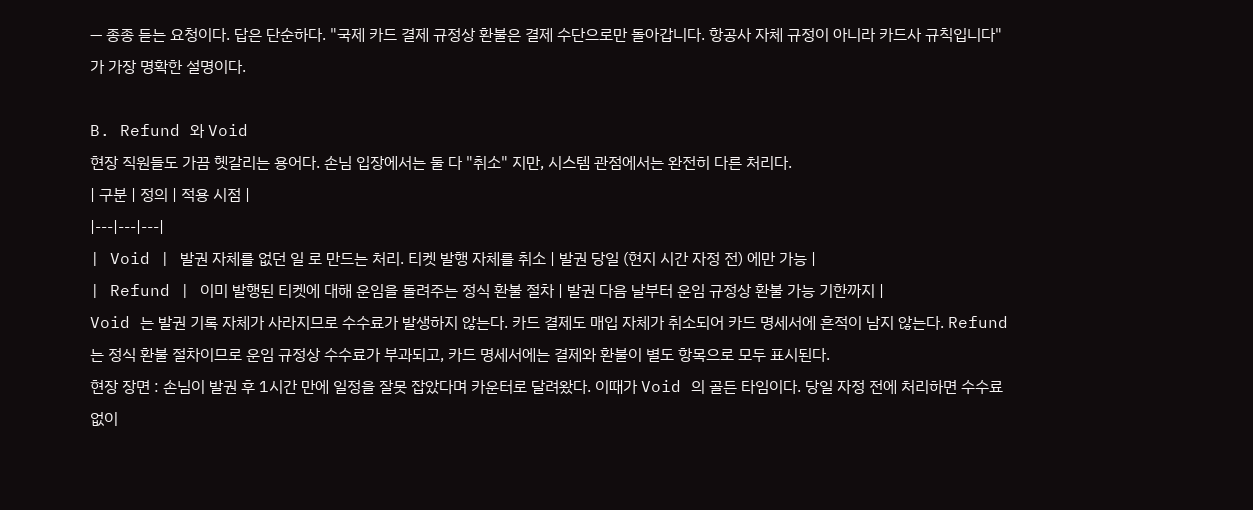— 종종 듣는 요청이다. 답은 단순하다. "국제 카드 결제 규정상 환불은 결제 수단으로만 돌아갑니다. 항공사 자체 규정이 아니라 카드사 규칙입니다" 가 가장 명확한 설명이다.

B. Refund 와 Void
현장 직원들도 가끔 헷갈리는 용어다. 손님 입장에서는 둘 다 "취소" 지만, 시스템 관점에서는 완전히 다른 처리다.
| 구분 | 정의 | 적용 시점 |
|---|---|---|
| Void | 발권 자체를 없던 일 로 만드는 처리. 티켓 발행 자체를 취소 | 발권 당일 (현지 시간 자정 전) 에만 가능 |
| Refund | 이미 발행된 티켓에 대해 운임을 돌려주는 정식 환불 절차 | 발권 다음 날부터 운임 규정상 환불 가능 기한까지 |
Void 는 발권 기록 자체가 사라지므로 수수료가 발생하지 않는다. 카드 결제도 매입 자체가 취소되어 카드 명세서에 흔적이 남지 않는다. Refund는 정식 환불 절차이므로 운임 규정상 수수료가 부과되고, 카드 명세서에는 결제와 환불이 별도 항목으로 모두 표시된다.
현장 장면 : 손님이 발권 후 1시간 만에 일정을 잘못 잡았다며 카운터로 달려왔다. 이때가 Void 의 골든 타임이다. 당일 자정 전에 처리하면 수수료 없이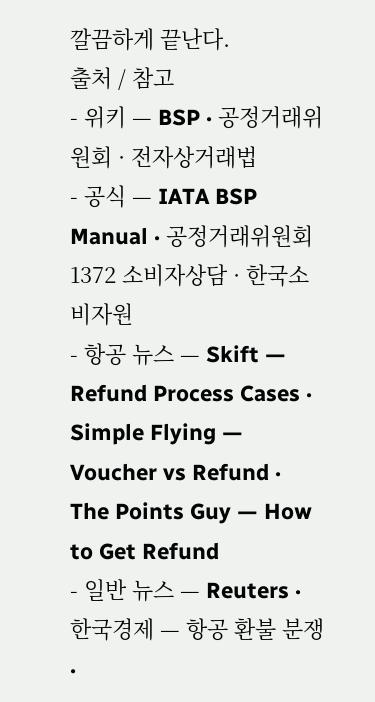깔끔하게 끝난다.
출처 / 참고
- 위키 — BSP · 공정거래위원회 · 전자상거래법
- 공식 — IATA BSP Manual · 공정거래위원회 1372 소비자상담 · 한국소비자원
- 항공 뉴스 — Skift — Refund Process Cases · Simple Flying — Voucher vs Refund · The Points Guy — How to Get Refund
- 일반 뉴스 — Reuters · 한국경제 — 항공 환불 분쟁 ·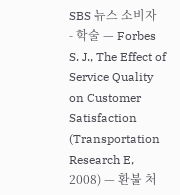SBS 뉴스 소비자
- 학술 — Forbes S. J., The Effect of Service Quality on Customer Satisfaction (Transportation Research E, 2008) — 환불 처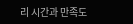리 시간과 만족도